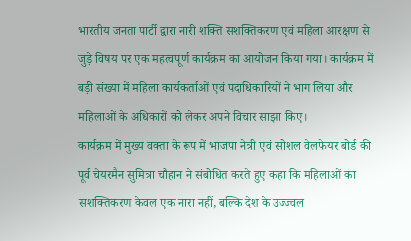भारतीय जनता पार्टी द्वारा नारी शक्ति सशक्तिकरण एवं महिला आरक्षण से जुड़े विषय पर एक महत्वपूर्ण कार्यक्रम का आयोजन किया गया। कार्यक्रम में बड़ी संख्या में महिला कार्यकर्ताओं एवं पदाधिकारियों ने भाग लिया और महिलाओं के अधिकारों को लेकर अपने विचार साझा किए।
कार्यक्रम में मुख्य वक्ता के रूप में भाजपा नेत्री एवं सोशल वेलफेयर बोर्ड की पूर्व चेयरमैन सुमित्रा चौहान ने संबोधित करते हुए कहा कि महिलाओं का सशक्तिकरण केवल एक नारा नहीं, बल्कि देश के उज्ज्वल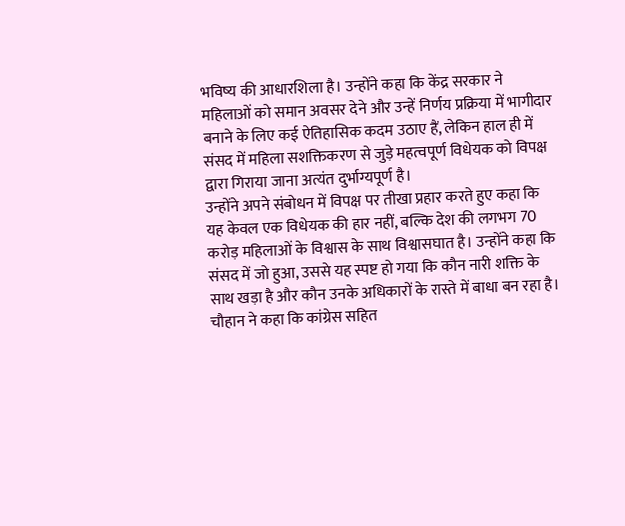भविष्य की आधारशिला है। उन्होंने कहा कि केंद्र सरकार ने महिलाओं को समान अवसर देने और उन्हें निर्णय प्रक्रिया में भागीदार बनाने के लिए कई ऐतिहासिक कदम उठाए हैं, लेकिन हाल ही में संसद में महिला सशक्तिकरण से जुड़े महत्वपूर्ण विधेयक को विपक्ष द्वारा गिराया जाना अत्यंत दुर्भाग्यपूर्ण है।
उन्होंने अपने संबोधन में विपक्ष पर तीखा प्रहार करते हुए कहा कि यह केवल एक विधेयक की हार नहीं, बल्कि देश की लगभग 70 करोड़ महिलाओं के विश्वास के साथ विश्वासघात है। उन्होंने कहा कि संसद में जो हुआ, उससे यह स्पष्ट हो गया कि कौन नारी शक्ति के साथ खड़ा है और कौन उनके अधिकारों के रास्ते में बाधा बन रहा है।
चौहान ने कहा कि कांग्रेस सहित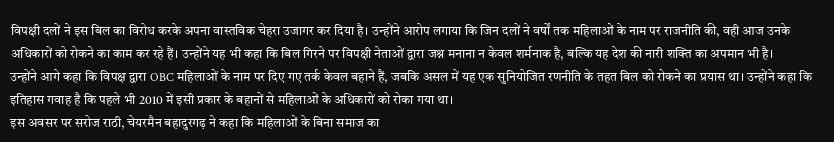विपक्षी दलों ने इस बिल का विरोध करके अपना वास्तविक चेहरा उजागर कर दिया है। उन्होंने आरोप लगाया कि जिन दलों ने वर्षों तक महिलाओं के नाम पर राजनीति की, वही आज उनके अधिकारों को रोकने का काम कर रहे हैं। उन्होंने यह भी कहा कि बिल गिरने पर विपक्षी नेताओं द्वारा जश्न मनाना न केवल शर्मनाक है, बल्कि यह देश की नारी शक्ति का अपमान भी है।
उन्होंने आगे कहा कि विपक्ष द्वारा OBC महिलाओं के नाम पर दिए गए तर्क केवल बहाने हैं, जबकि असल में यह एक सुनियोजित रणनीति के तहत बिल को रोकने का प्रयास था। उन्होंने कहा कि इतिहास गवाह है कि पहले भी 2010 में इसी प्रकार के बहानों से महिलाओं के अधिकारों को रोका गया था।
इस अवसर पर सरोज राठी, चेयरमैन बहादुरगढ़ ने कहा कि महिलाओं के बिना समाज का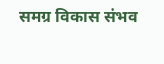समग्र विकास संभव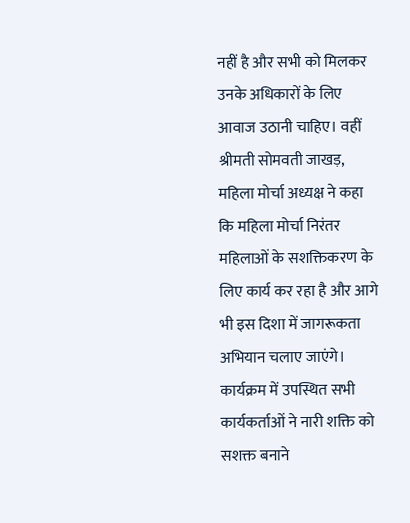नहीं है और सभी को मिलकर उनके अधिकारों के लिए आवाज उठानी चाहिए। वहीं श्रीमती सोमवती जाखड़, महिला मोर्चा अध्यक्ष ने कहा कि महिला मोर्चा निरंतर महिलाओं के सशक्तिकरण के लिए कार्य कर रहा है और आगे भी इस दिशा में जागरूकता अभियान चलाए जाएंगे।
कार्यक्रम में उपस्थित सभी कार्यकर्ताओं ने नारी शक्ति को सशक्त बनाने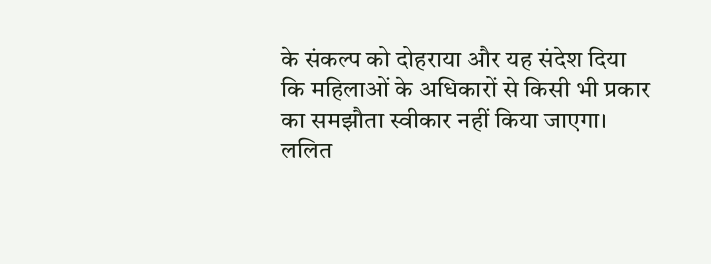के संकल्प को दोहराया और यह संदेश दिया कि महिलाओं के अधिकारों से किसी भी प्रकार का समझौता स्वीकार नहीं किया जाएगा।
ललित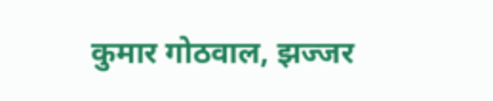कुमार गोठवाल, झज्जर